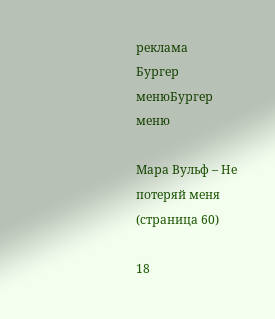реклама
Бургер менюБургер меню

Мара Вульф – Не потеряй меня (страница 60)

18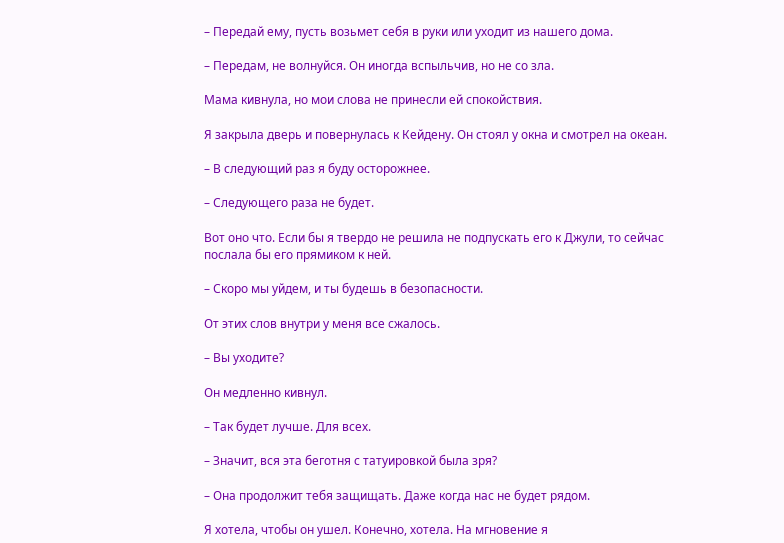– Передай ему, пусть возьмет себя в руки или уходит из нашего дома.

– Передам, не волнуйся. Он иногда вспыльчив, но не со зла.

Мама кивнула, но мои слова не принесли ей спокойствия.

Я закрыла дверь и повернулась к Кейдену. Он стоял у окна и смотрел на океан.

– В следующий раз я буду осторожнее.

– Следующего раза не будет.

Вот оно что. Если бы я твердо не решила не подпускать его к Джули, то сейчас послала бы его прямиком к ней.

– Скоро мы уйдем, и ты будешь в безопасности.

От этих слов внутри у меня все сжалось.

– Вы уходите?

Он медленно кивнул.

– Так будет лучше. Для всех.

– Значит, вся эта беготня с татуировкой была зря?

– Она продолжит тебя защищать. Даже когда нас не будет рядом.

Я хотела, чтобы он ушел. Конечно, хотела. На мгновение я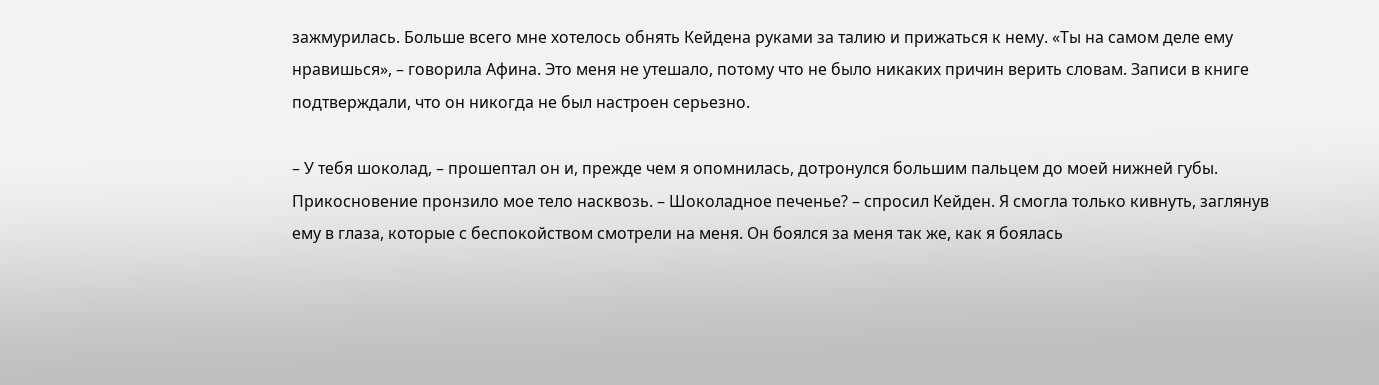зажмурилась. Больше всего мне хотелось обнять Кейдена руками за талию и прижаться к нему. «Ты на самом деле ему нравишься», – говорила Афина. Это меня не утешало, потому что не было никаких причин верить словам. Записи в книге подтверждали, что он никогда не был настроен серьезно.

– У тебя шоколад, – прошептал он и, прежде чем я опомнилась, дотронулся большим пальцем до моей нижней губы. Прикосновение пронзило мое тело насквозь. – Шоколадное печенье? – спросил Кейден. Я смогла только кивнуть, заглянув ему в глаза, которые с беспокойством смотрели на меня. Он боялся за меня так же, как я боялась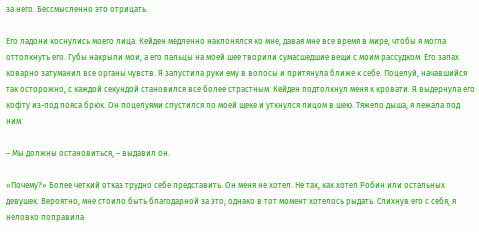за него. Бессмысленно это отрицать.

Его ладони коснулись моего лица. Кейден медленно наклонялся ко мне, давая мне все время в мире, чтобы я могла оттолкнуть его. Губы накрыли мои, а его пальцы на моей шее творили сумасшедшие вещи с моим рассудком. Его запах коварно затуманил все органы чувств. Я запустила руки ему в волосы и притянула ближе к себе. Поцелуй, начавшийся так осторожно, с каждой секундой становился все более страстным. Кейден подтолкнул меня к кровати. Я выдернула его кофту из-под пояса брюк. Он поцелуями спустился по моей щеке и уткнулся лицом в шею. Тяжело дыша, я лежала под ним.

– Мы должны остановиться, – выдавил он.

«Почему?» Более четкий отказ трудно себе представить. Он меня не хотел. Не так, как хотел Робин или остальных девушек. Вероятно, мне стоило быть благодарной за это, однако в тот момент хотелось рыдать. Спихнув его с себя, я неловко поправила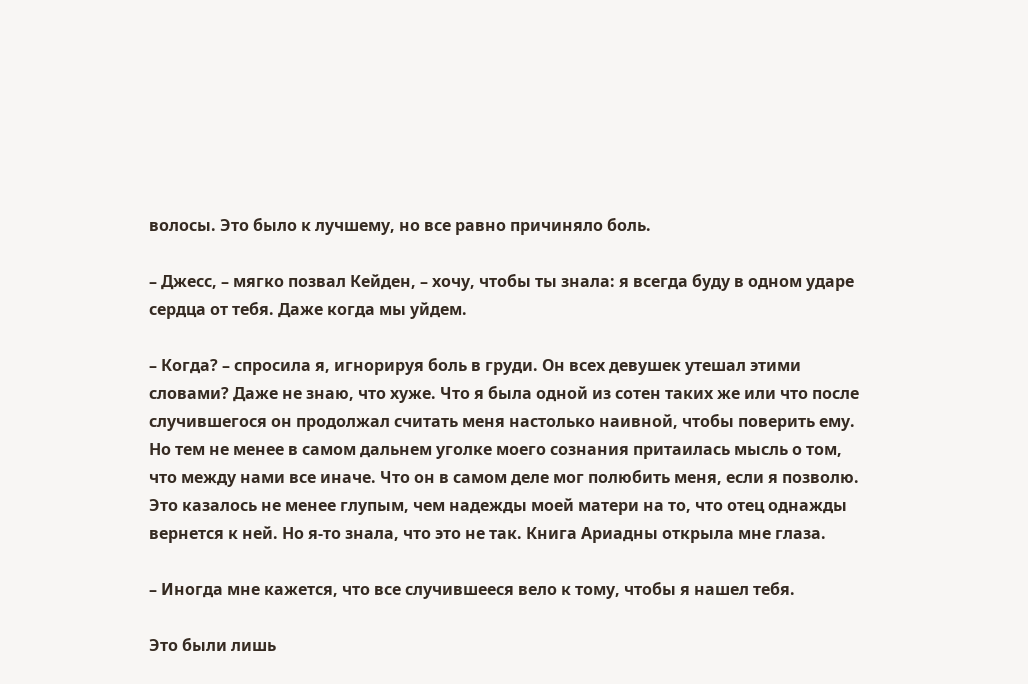волосы. Это было к лучшему, но все равно причиняло боль.

– Джесс, – мягко позвал Кейден, – хочу, чтобы ты знала: я всегда буду в одном ударе сердца от тебя. Даже когда мы уйдем.

– Когда? – спросила я, игнорируя боль в груди. Он всех девушек утешал этими словами? Даже не знаю, что хуже. Что я была одной из сотен таких же или что после случившегося он продолжал считать меня настолько наивной, чтобы поверить ему. Но тем не менее в самом дальнем уголке моего сознания притаилась мысль о том, что между нами все иначе. Что он в самом деле мог полюбить меня, если я позволю. Это казалось не менее глупым, чем надежды моей матери на то, что отец однажды вернется к ней. Но я-то знала, что это не так. Книга Ариадны открыла мне глаза.

– Иногда мне кажется, что все случившееся вело к тому, чтобы я нашел тебя.

Это были лишь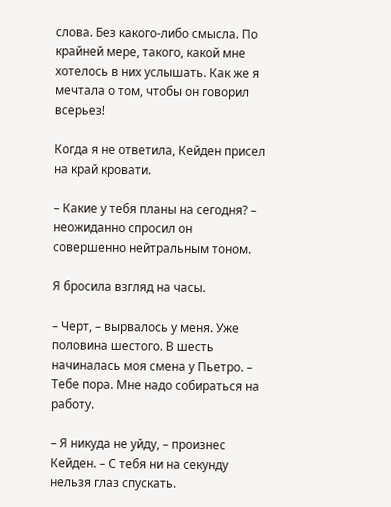слова. Без какого-либо смысла. По крайней мере, такого, какой мне хотелось в них услышать. Как же я мечтала о том, чтобы он говорил всерьез!

Когда я не ответила, Кейден присел на край кровати.

– Какие у тебя планы на сегодня? – неожиданно спросил он совершенно нейтральным тоном.

Я бросила взгляд на часы.

– Черт, – вырвалось у меня. Уже половина шестого. В шесть начиналась моя смена у Пьетро. – Тебе пора. Мне надо собираться на работу.

– Я никуда не уйду, – произнес Кейден. – С тебя ни на секунду нельзя глаз спускать.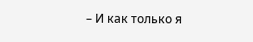– И как только я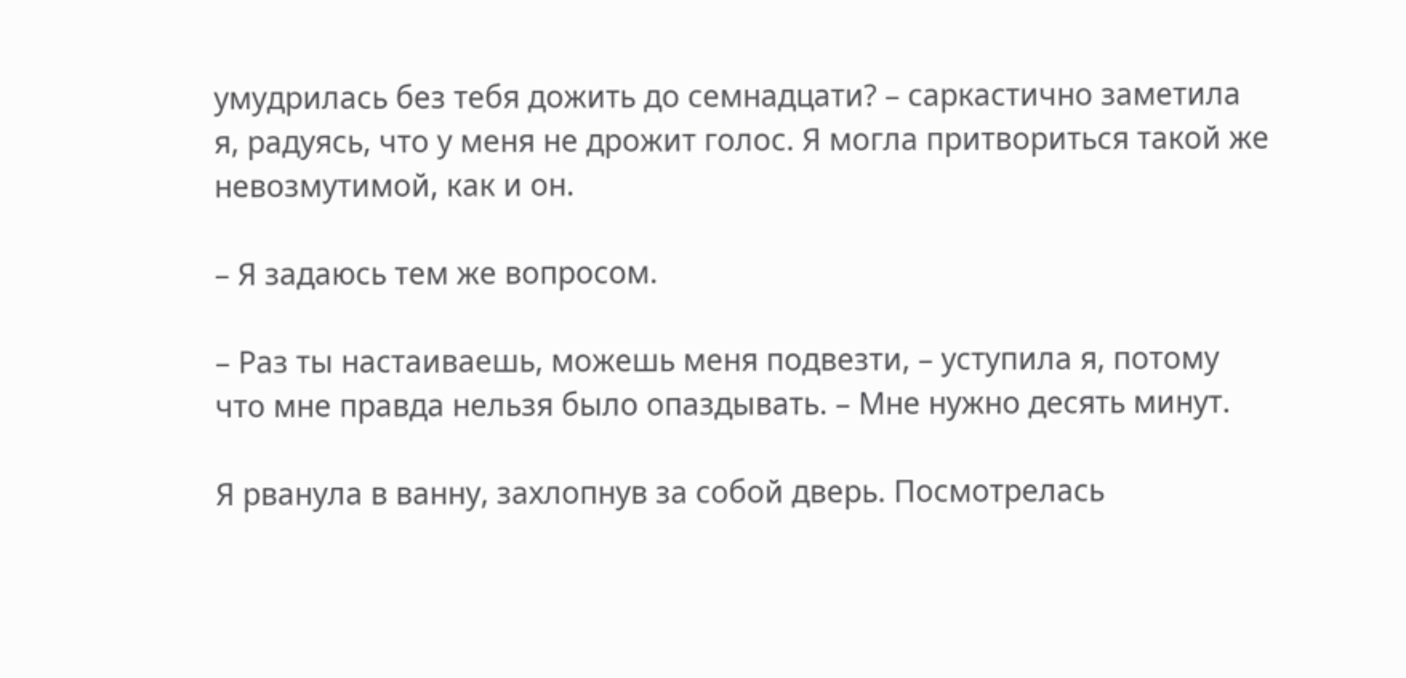умудрилась без тебя дожить до семнадцати? – саркастично заметила я, радуясь, что у меня не дрожит голос. Я могла притвориться такой же невозмутимой, как и он.

– Я задаюсь тем же вопросом.

– Раз ты настаиваешь, можешь меня подвезти, – уступила я, потому что мне правда нельзя было опаздывать. – Мне нужно десять минут.

Я рванула в ванну, захлопнув за собой дверь. Посмотрелась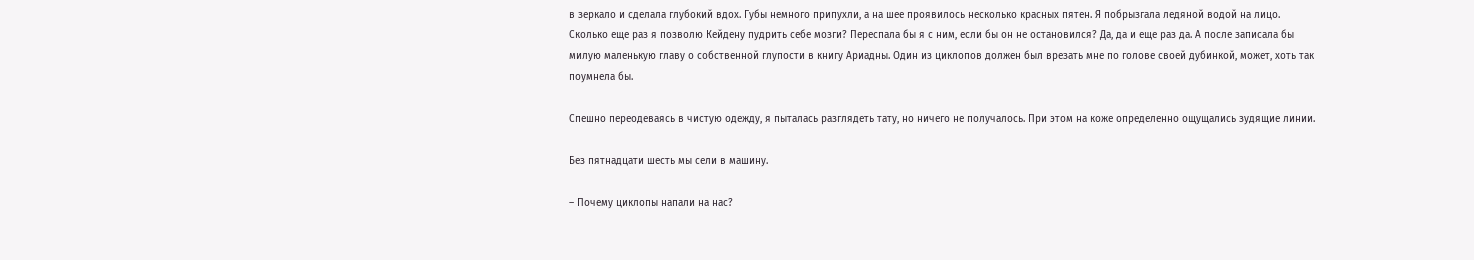в зеркало и сделала глубокий вдох. Губы немного припухли, а на шее проявилось несколько красных пятен. Я побрызгала ледяной водой на лицо. Сколько еще раз я позволю Кейдену пудрить себе мозги? Переспала бы я с ним, если бы он не остановился? Да, да и еще раз да. А после записала бы милую маленькую главу о собственной глупости в книгу Ариадны. Один из циклопов должен был врезать мне по голове своей дубинкой, может, хоть так поумнела бы.

Спешно переодеваясь в чистую одежду, я пыталась разглядеть тату, но ничего не получалось. При этом на коже определенно ощущались зудящие линии.

Без пятнадцати шесть мы сели в машину.

– Почему циклопы напали на нас?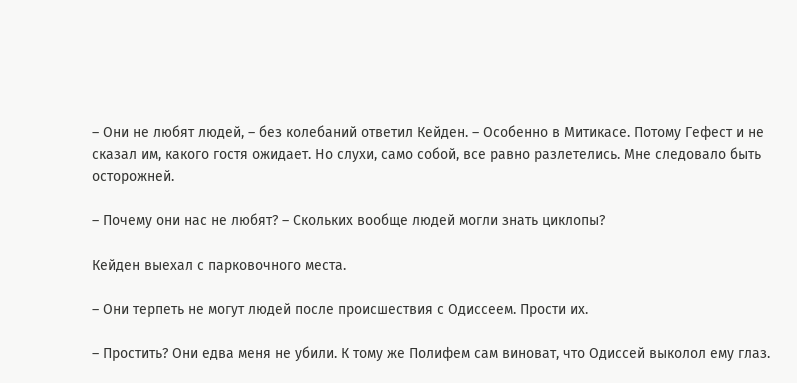– Они не любят людей, – без колебаний ответил Кейден. – Особенно в Митикасе. Потому Гефест и не сказал им, какого гостя ожидает. Но слухи, само собой, все равно разлетелись. Мне следовало быть осторожней.

– Почему они нас не любят? – Скольких вообще людей могли знать циклопы?

Кейден выехал с парковочного места.

– Они терпеть не могут людей после происшествия с Одиссеем. Прости их.

– Простить? Они едва меня не убили. К тому же Полифем сам виноват, что Одиссей выколол ему глаз.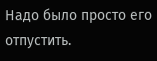Надо было просто его отпустить.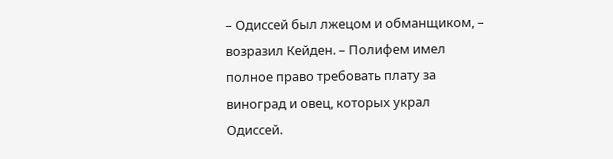– Одиссей был лжецом и обманщиком, – возразил Кейден. – Полифем имел полное право требовать плату за виноград и овец, которых украл Одиссей.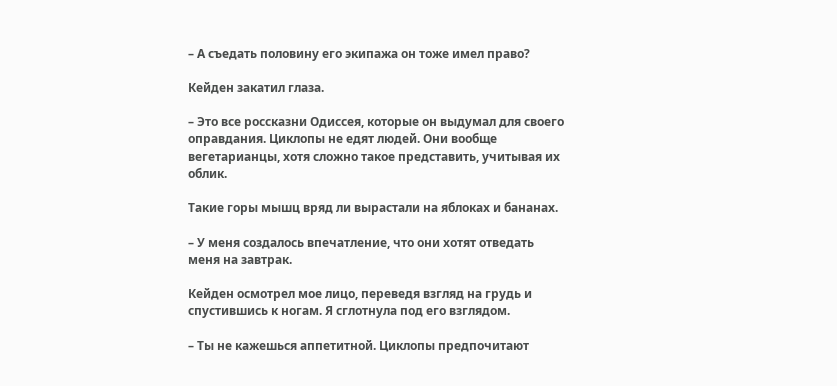– А съедать половину его экипажа он тоже имел право?

Кейден закатил глаза.

– Это все россказни Одиссея, которые он выдумал для своего оправдания. Циклопы не едят людей. Они вообще вегетарианцы, хотя сложно такое представить, учитывая их облик.

Такие горы мышц вряд ли вырастали на яблоках и бананах.

– У меня создалось впечатление, что они хотят отведать меня на завтрак.

Кейден осмотрел мое лицо, переведя взгляд на грудь и спустившись к ногам. Я сглотнула под его взглядом.

– Ты не кажешься аппетитной. Циклопы предпочитают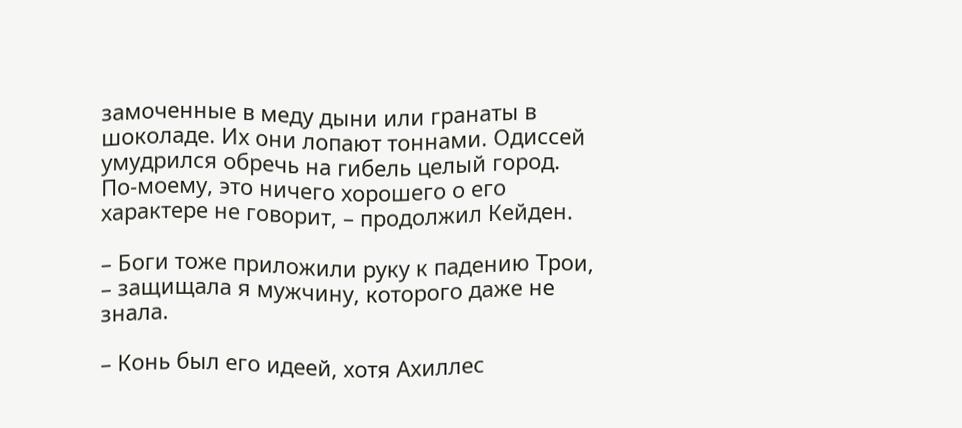замоченные в меду дыни или гранаты в шоколаде. Их они лопают тоннами. Одиссей умудрился обречь на гибель целый город. По-моему, это ничего хорошего о его характере не говорит, – продолжил Кейден.

– Боги тоже приложили руку к падению Трои, – защищала я мужчину, которого даже не знала.

– Конь был его идеей, хотя Ахиллес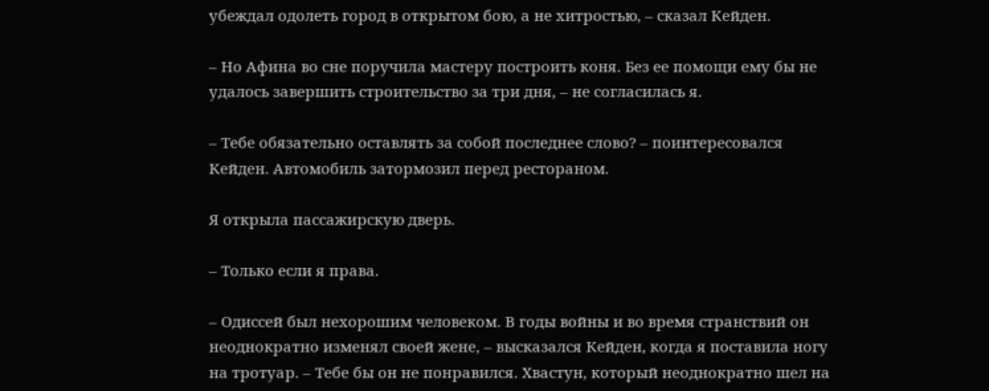убеждал одолеть город в открытом бою, а не хитростью, – сказал Кейден.

– Но Афина во сне поручила мастеру построить коня. Без ее помощи ему бы не удалось завершить строительство за три дня, – не согласилась я.

– Тебе обязательно оставлять за собой последнее слово? – поинтересовался Кейден. Автомобиль затормозил перед рестораном.

Я открыла пассажирскую дверь.

– Только если я права.

– Одиссей был нехорошим человеком. В годы войны и во время странствий он неоднократно изменял своей жене, – высказался Кейден, когда я поставила ногу на тротуар. – Тебе бы он не понравился. Хвастун, который неоднократно шел на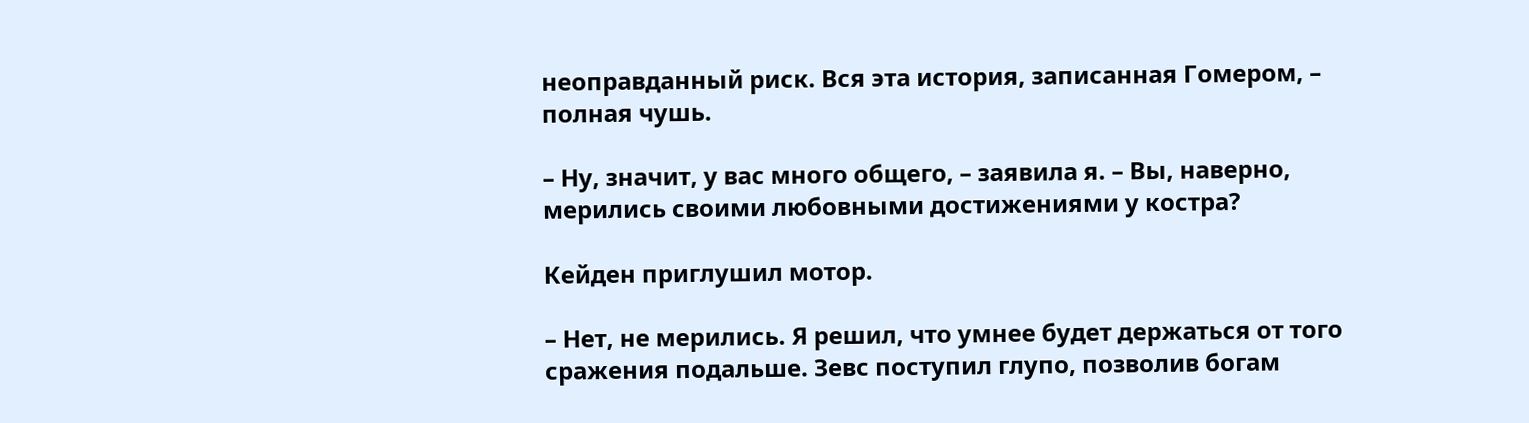неоправданный риск. Вся эта история, записанная Гомером, – полная чушь.

– Ну, значит, у вас много общего, – заявила я. – Вы, наверно, мерились своими любовными достижениями у костра?

Кейден приглушил мотор.

– Нет, не мерились. Я решил, что умнее будет держаться от того сражения подальше. Зевс поступил глупо, позволив богам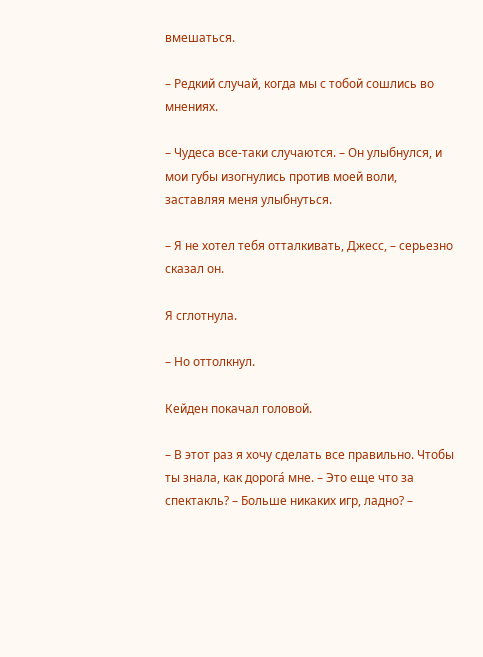вмешаться.

– Редкий случай, когда мы с тобой сошлись во мнениях.

– Чудеса все-таки случаются. – Он улыбнулся, и мои губы изогнулись против моей воли, заставляя меня улыбнуться.

– Я не хотел тебя отталкивать, Джесс, – серьезно сказал он.

Я сглотнула.

– Но оттолкнул.

Кейден покачал головой.

– В этот раз я хочу сделать все правильно. Чтобы ты знала, как дорога́ мне. – Это еще что за спектакль? – Больше никаких игр, ладно? –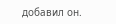добавил он.